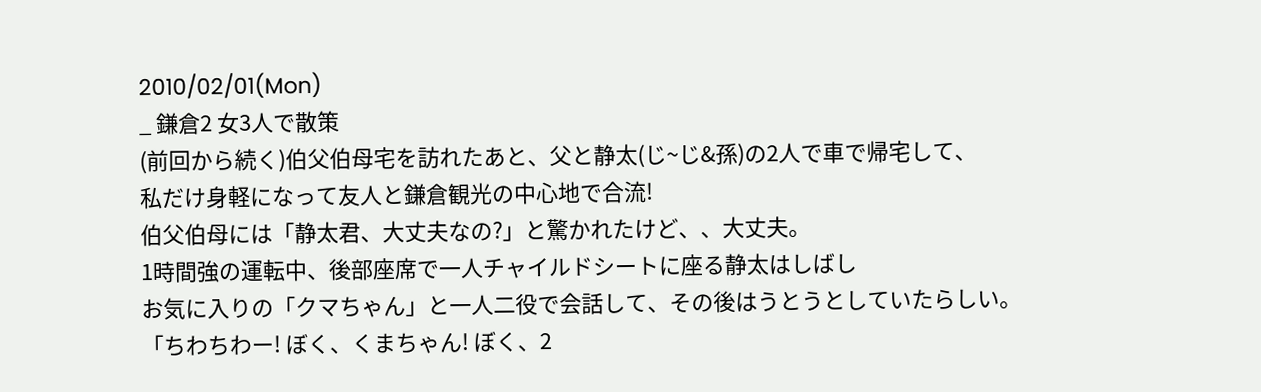2010/02/01(Mon)
_ 鎌倉2 女3人で散策
(前回から続く)伯父伯母宅を訪れたあと、父と静太(じ~じ&孫)の2人で車で帰宅して、
私だけ身軽になって友人と鎌倉観光の中心地で合流!
伯父伯母には「静太君、大丈夫なの?」と驚かれたけど、、大丈夫。
1時間強の運転中、後部座席で一人チャイルドシートに座る静太はしばし
お気に入りの「クマちゃん」と一人二役で会話して、その後はうとうとしていたらしい。
「ちわちわー! ぼく、くまちゃん! ぼく、2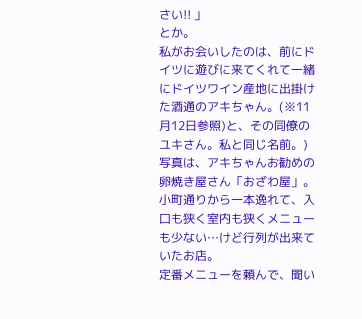さい!! 」
とか。
私がお会いしたのは、前にドイツに遊びに来てくれて一緒にドイツワイン産地に出掛けた酒通のアキちゃん。(※11月12日参照)と、その同僚のユキさん。私と同じ名前。)
写真は、アキちゃんお勧めの卵焼き屋さん「おざわ屋」。
小町通りから一本逸れて、入口も狭く室内も狭くメニューも少ない…けど行列が出来ていたお店。
定番メニューを頼んで、聞い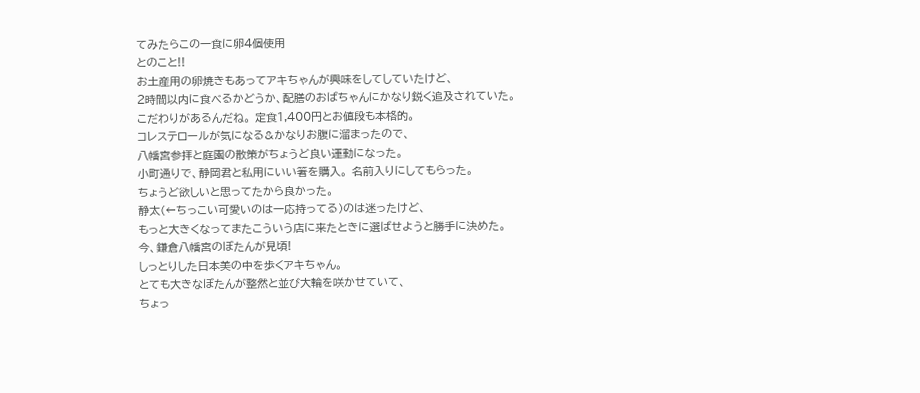てみたらこの一食に卵4個使用
とのこと!!
お土産用の卵焼きもあってアキちゃんが興味をしてしていたけど、
2時間以内に食べるかどうか、配膳のおばちゃんにかなり鋭く追及されていた。
こだわりがあるんだね。 定食1,400円とお値段も本格的。
コレステロールが気になる&かなりお腹に溜まったので、
八幡宮参拝と庭園の散策がちょうど良い運動になった。
小町通りで、静岡君と私用にいい箸を購入。 名前入りにしてもらった。
ちょうど欲しいと思ってたから良かった。
静太(←ちっこい可愛いのは一応持ってる)のは迷ったけど、
もっと大きくなってまたこういう店に来たときに選ばせようと勝手に決めた。
今、鎌倉八幡宮のぼたんが見頃!
しっとりした日本美の中を歩くアキちゃん。
とても大きなぼたんが整然と並び大輪を咲かせていて、
ちょっ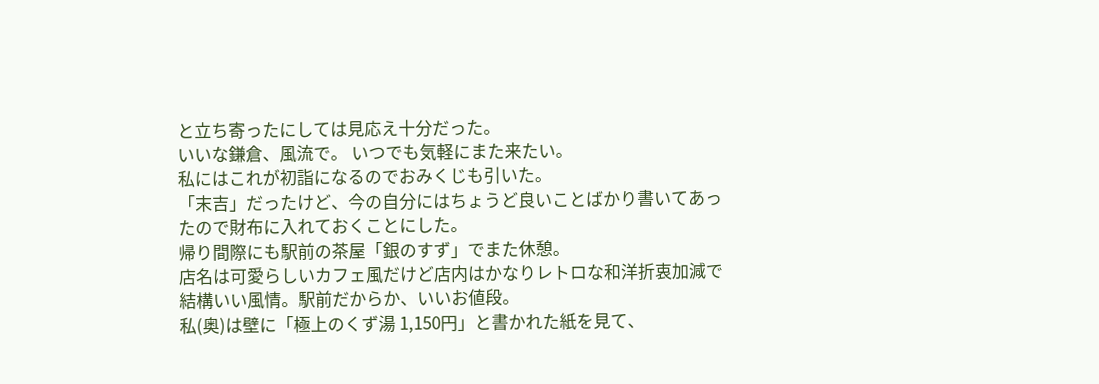と立ち寄ったにしては見応え十分だった。
いいな鎌倉、風流で。 いつでも気軽にまた来たい。
私にはこれが初詣になるのでおみくじも引いた。
「末吉」だったけど、今の自分にはちょうど良いことばかり書いてあったので財布に入れておくことにした。
帰り間際にも駅前の茶屋「銀のすず」でまた休憩。
店名は可愛らしいカフェ風だけど店内はかなりレトロな和洋折衷加減で結構いい風情。駅前だからか、いいお値段。
私(奥)は壁に「極上のくず湯 1,150円」と書かれた紙を見て、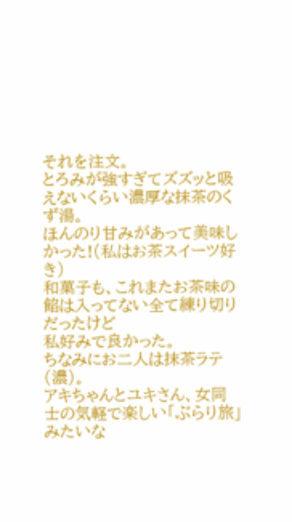それを注文。
とろみが強すぎてズズッと吸えないくらい濃厚な抹茶のくず湯。
ほんのり甘みがあって美味しかった!(私はお茶スイーツ好き)
和菓子も、これまたお茶味の餡は入ってない全て練り切りだったけど
私好みで良かった。
ちなみにお二人は抹茶ラテ(濃)。
アキちゃんとユキさん、女同士の気軽で楽しい「ぶらり旅」みたいな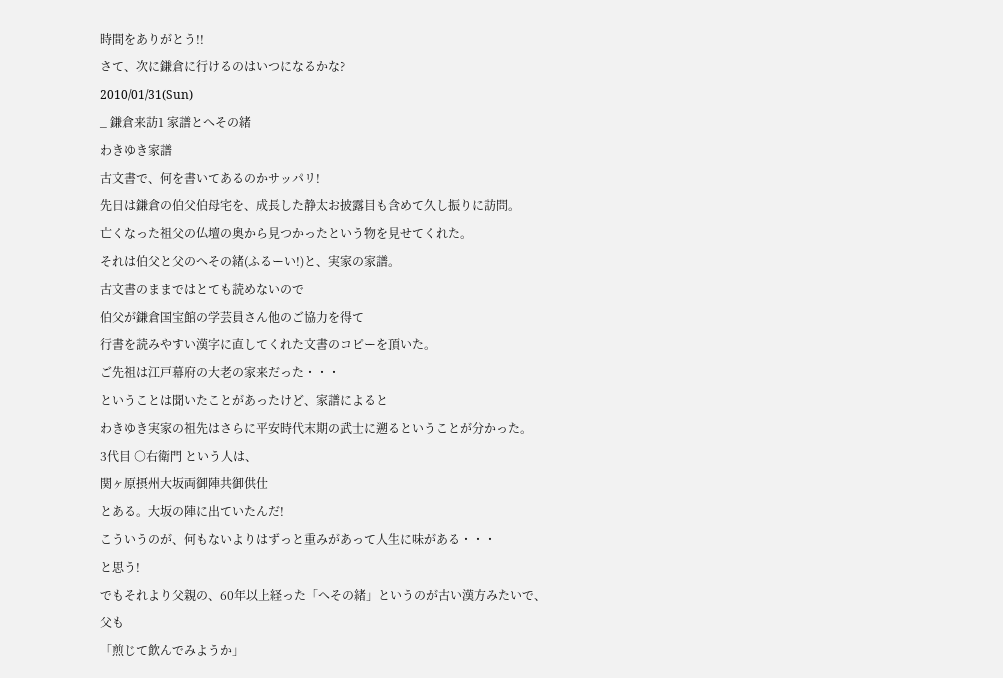時間をありがとう!!
さて、次に鎌倉に行けるのはいつになるかな?
2010/01/31(Sun)
_ 鎌倉来訪1 家譜とへその緒
わきゆき家譜
古文書で、何を書いてあるのかサッパリ!
先日は鎌倉の伯父伯母宅を、成長した静太お披露目も含めて久し振りに訪問。
亡くなった祖父の仏壇の奥から見つかったという物を見せてくれた。
それは伯父と父のへその緒(ふるーい!)と、実家の家譜。
古文書のままではとても読めないので
伯父が鎌倉国宝館の学芸員さん他のご協力を得て
行書を読みやすい漢字に直してくれた文書のコピーを頂いた。
ご先祖は江戸幕府の大老の家来だった・・・
ということは聞いたことがあったけど、家譜によると
わきゆき実家の祖先はさらに平安時代末期の武士に遡るということが分かった。
3代目 ○右衛門 という人は、
関ヶ原摂州大坂両御陣共御供仕
とある。大坂の陣に出ていたんだ!
こういうのが、何もないよりはずっと重みがあって人生に味がある・・・
と思う!
でもそれより父親の、60年以上経った「へその緒」というのが古い漢方みたいで、
父も
「煎じて飲んでみようか」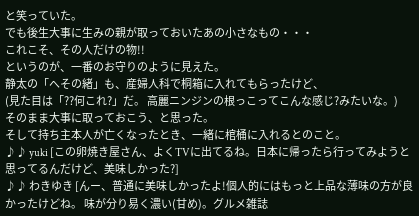と笑っていた。
でも後生大事に生みの親が取っておいたあの小さなもの・・・
これこそ、その人だけの物!!
というのが、一番のお守りのように見えた。
静太の「へその緒」も、産婦人科で桐箱に入れてもらったけど、
(見た目は「??何これ?」だ。 高麗ニンジンの根っこってこんな感じ?みたいな。)
そのまま大事に取っておこう、と思った。
そして持ち主本人が亡くなったとき、一緒に棺桶に入れるとのこと。
♪♪ yuki [この卵焼き屋さん、よくTVに出てるね。日本に帰ったら行ってみようと思ってるんだけど、美味しかった?]
♪♪ わきゆき [んー、普通に美味しかったよ!個人的にはもっと上品な薄味の方が良かったけどね。 味が分り易く濃い(甘め)。グルメ雑誌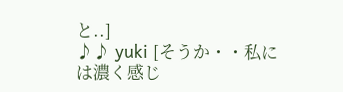と..]
♪♪ yuki [そうか・・私には濃く感じ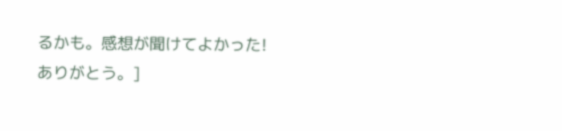るかも。感想が聞けてよかった!ありがとう。]